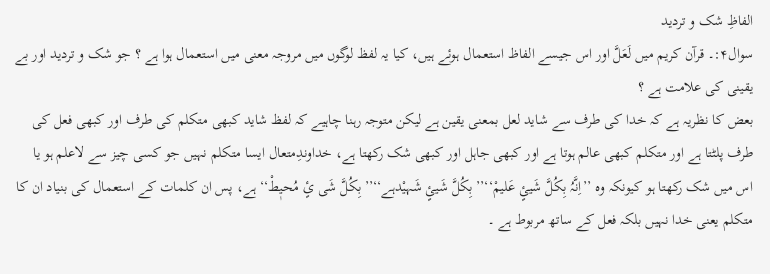الفاظِ شک و تردید
سوال۴:۔ قرآن کریم میں لَعَلَّ اور اس جیسے الفاظ استعمال ہوئے ہیں، کیا یہ لفظ لوگوں میں مروجہ معنی میں استعمال ہوا ہے ؟ جو شک و تردید اور بے یقینی کی علامت ہے ؟
بعض کا نظریہ ہے کہ خدا کی طرف سے شاید لعل بمعنی یقین ہے لیکن متوجہ رہنا چاہیے کہ لفظ شاید کبھی متکلم کی طرف اور کبھی فعل کی طرف پلٹتا ہے اور متکلم کبھی عالم ہوتا ہے اور کبھی جاہل اور کبھی شک رکھتا ہے، خداوندِمتعال ایسا متکلم نہیں جو کسی چیز سے لاعلم ہو یا اس میں شک رکھتا ہو کیونکہ وہ ’’اِنَّہُ بِکُلَّ شَیئٍ عَلیمْ‘‘’’بِکُلَّ شَیئٍ شَہیْدہے‘‘’’بِکُلَّ شَی ئٍ مُحیٖطْ‘‘ ہے، پس ان کلمات کے استعمال کی بنیاد ان کا متکلم یعنی خدا نہیں بلکہ فعل کے ساتھ مربوط ہے ۔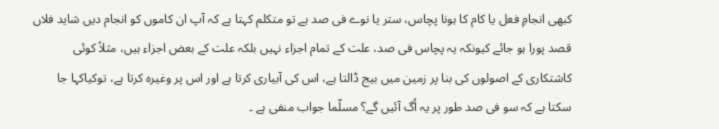کبھی انجامِ فعل یا کام کا ہونا پچاس، ستر یا نوے فی صد ہے تو متکلم کہتا ہے کہ آپ ان کاموں کو انجام دیں شاید فلاں قصد پورا ہو جائے کیونکہ یہ پچاس فی صد، علت کے تمام اجزاء نہیں بلکہ علت کے بعض اجزاء ہیں، مثلاً کوئی کاشتکاری کے اصولوں کی بنا پر زمین میں بیج ڈالتا ہے، اس کی آبیاری کرتا ہے اور اس پر وغیرہ کرتا ہے، توکیاکہا جا سکتا ہے کہ سو فی صد طور پر یہ اُگ آئیں گے؟ مسلّما جواب منفی ہے ۔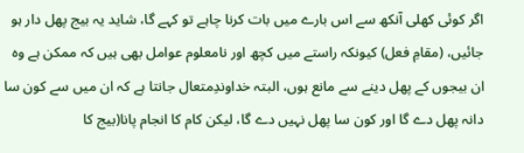اگر کوئی کھلی آنکھ سے اس بارے میں بات کرنا چاہے تو کہے گا، شاید یہ بیج پھل دار ہو جائیں، (مقامِ فعل) کیونکہ راستے میں کچھ اور نامعلوم عوامل بھی ہیں کہ ممکن ہے وہ ان بیجوں کے پھل دینے سے مانع ہوں، البتہ خداوندِمتعال جانتا ہے کہ ان میں سے کون سا دانہ پھل دے گا اور کون سا پھل نہیں دے گا، لیکن کام کا انجام پانا(بیج کا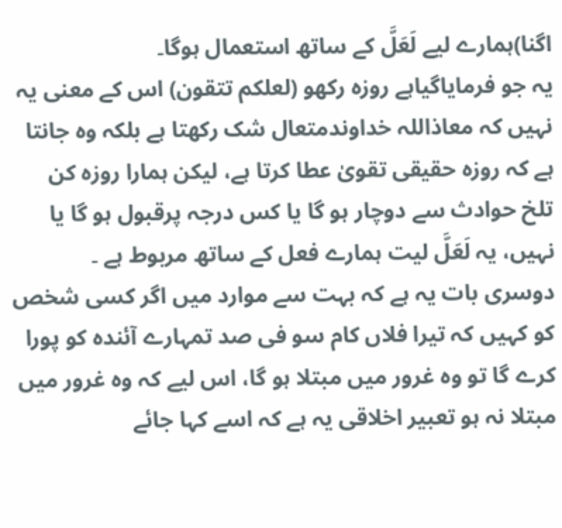اگنا)ہمارے لیے لَعَلَّ کے ساتھ استعمال ہوگا۔
یہ جو فرمایاگیاہے روزہ رکھو (لعلکم تتقون) اس کے معنی یہ نہیں کہ معاذاللہ خداوندمتعال شک رکھتا ہے بلکہ وہ جانتا ہے کہ روزہ حقیقی تقویٰ عطا کرتا ہے، لیکن ہمارا روزہ کن تلخ حوادث سے دوچار ہو گا یا کس درجہ پرقبول ہو گا یا نہیں، یہ لَعَلَّ لیت ہمارے فعل کے ساتھ مربوط ہے ۔
دوسری بات یہ ہے کہ بہت سے موارد میں اگر کسی شخص کو کہیں کہ تیرا فلاں کام سو فی صد تمہارے آئندہ کو پورا کرے گا تو وہ غرور میں مبتلا ہو گا، اس لیے کہ وہ غرور میں مبتلا نہ ہو تعبیر اخلاقی یہ ہے کہ اسے کہا جائے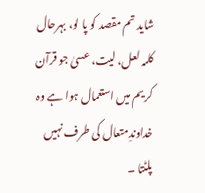شاید تم مقصد کو پا لو، بہرحال کلمہ لعل، لیت، عسیٰ جو قرآن کریم میں استعمال ہوا ہے وہ خداوندِمتعال کی طرف نہیں پلٹتا ۔